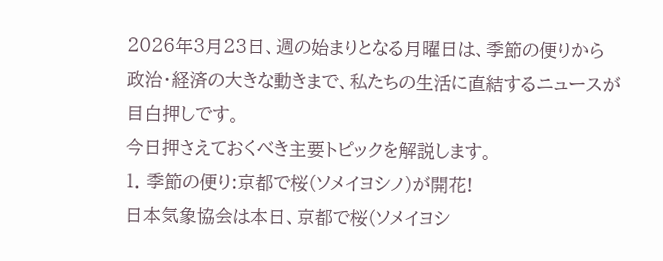2026年3月23日、週の始まりとなる月曜日は、季節の便りから政治・経済の大きな動きまで、私たちの生活に直結するニュースが目白押しです。
今日押さえておくべき主要トピックを解説します。
1. 季節の便り:京都で桜(ソメイヨシノ)が開花!
日本気象協会は本日、京都で桜(ソメイヨシ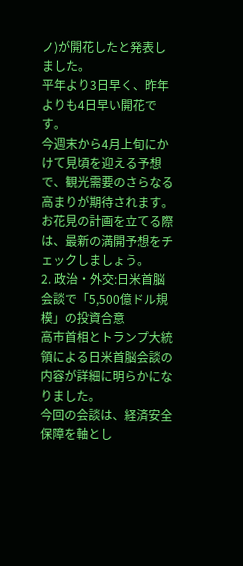ノ)が開花したと発表しました。
平年より3日早く、昨年よりも4日早い開花です。
今週末から4月上旬にかけて見頃を迎える予想で、観光需要のさらなる高まりが期待されます。
お花見の計画を立てる際は、最新の満開予想をチェックしましょう。
2. 政治・外交:日米首脳会談で「5,500億ドル規模」の投資合意
高市首相とトランプ大統領による日米首脳会談の内容が詳細に明らかになりました。
今回の会談は、経済安全保障を軸とし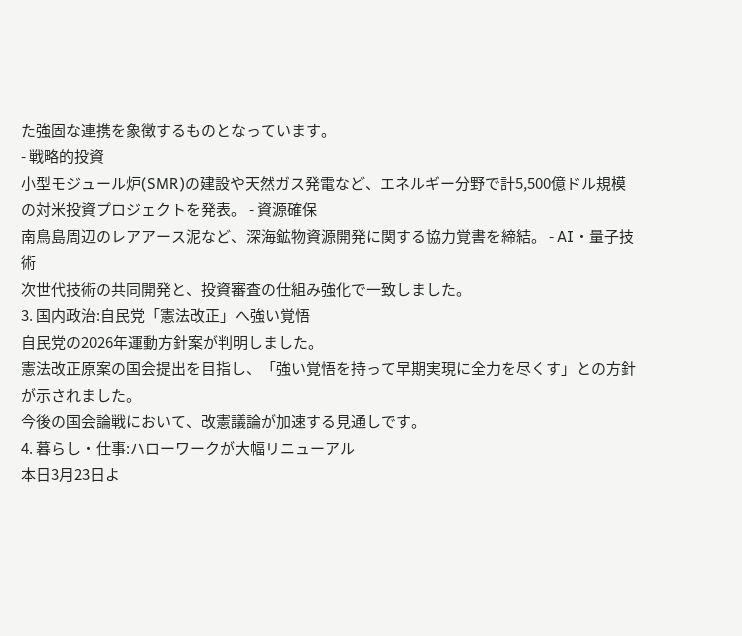た強固な連携を象徴するものとなっています。
- 戦略的投資
小型モジュール炉(SMR)の建設や天然ガス発電など、エネルギー分野で計5,500億ドル規模の対米投資プロジェクトを発表。 - 資源確保
南鳥島周辺のレアアース泥など、深海鉱物資源開発に関する協力覚書を締結。 - AI・量子技術
次世代技術の共同開発と、投資審査の仕組み強化で一致しました。
3. 国内政治:自民党「憲法改正」へ強い覚悟
自民党の2026年運動方針案が判明しました。
憲法改正原案の国会提出を目指し、「強い覚悟を持って早期実現に全力を尽くす」との方針が示されました。
今後の国会論戦において、改憲議論が加速する見通しです。
4. 暮らし・仕事:ハローワークが大幅リニューアル
本日3月23日よ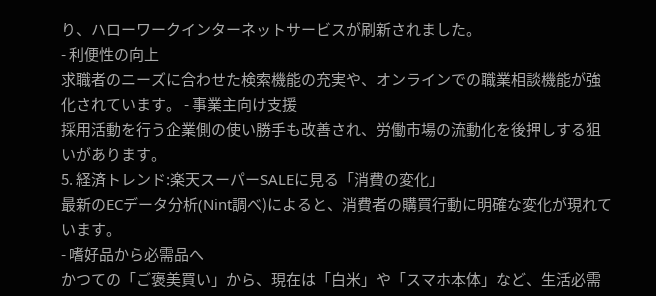り、ハローワークインターネットサービスが刷新されました。
- 利便性の向上
求職者のニーズに合わせた検索機能の充実や、オンラインでの職業相談機能が強化されています。 - 事業主向け支援
採用活動を行う企業側の使い勝手も改善され、労働市場の流動化を後押しする狙いがあります。
5. 経済トレンド:楽天スーパーSALEに見る「消費の変化」
最新のECデータ分析(Nint調べ)によると、消費者の購買行動に明確な変化が現れています。
- 嗜好品から必需品へ
かつての「ご褒美買い」から、現在は「白米」や「スマホ本体」など、生活必需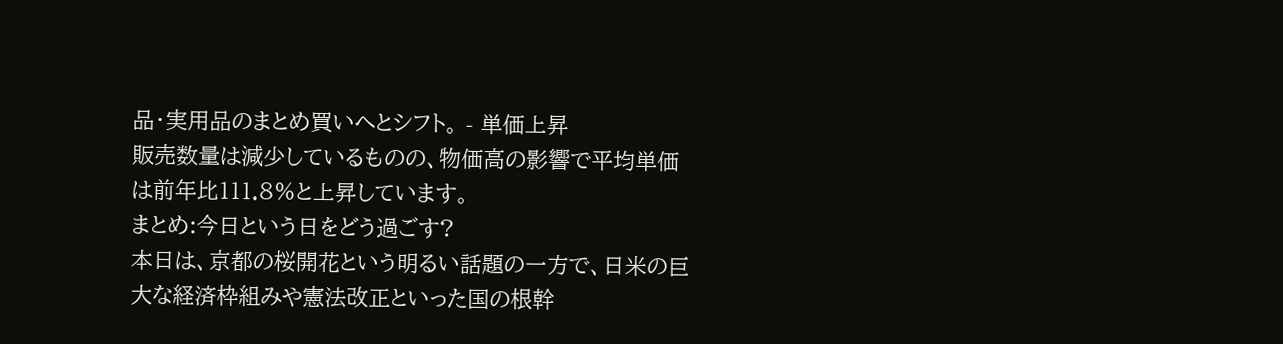品・実用品のまとめ買いへとシフト。 - 単価上昇
販売数量は減少しているものの、物価高の影響で平均単価は前年比111.8%と上昇しています。
まとめ:今日という日をどう過ごす?
本日は、京都の桜開花という明るい話題の一方で、日米の巨大な経済枠組みや憲法改正といった国の根幹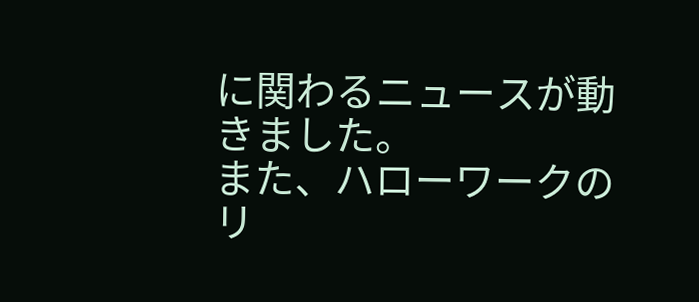に関わるニュースが動きました。
また、ハローワークのリ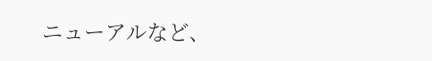ニューアルなど、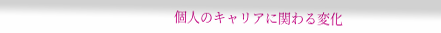個人のキャリアに関わる変化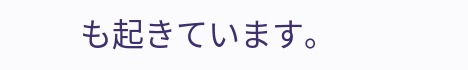も起きています。